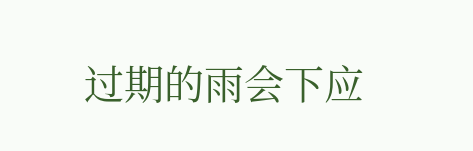过期的雨会下应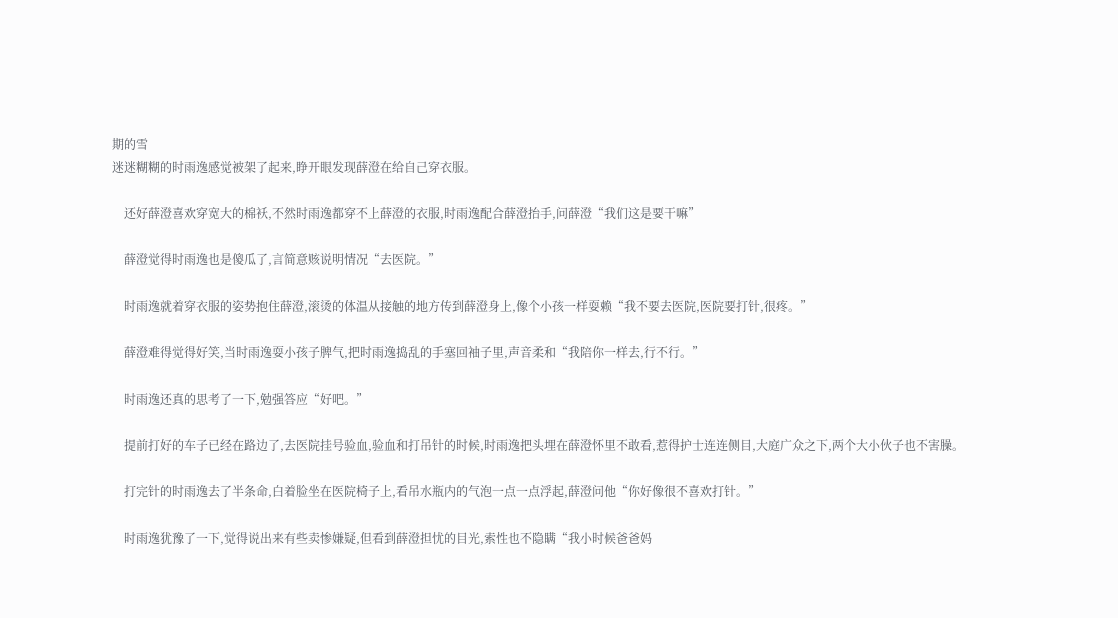期的雪
迷迷糊糊的时雨逸感觉被架了起来,睁开眼发现薛澄在给自己穿衣服。

    还好薛澄喜欢穿宽大的棉袄,不然时雨逸都穿不上薛澄的衣服,时雨逸配合薛澄抬手,问薛澄“我们这是要干嘛”

    薛澄觉得时雨逸也是傻瓜了,言简意赅说明情况“去医院。”

    时雨逸就着穿衣服的姿势抱住薛澄,滚烫的体温从接触的地方传到薛澄身上,像个小孩一样耍赖“我不要去医院,医院要打针,很疼。”

    薛澄难得觉得好笑,当时雨逸耍小孩子脾气,把时雨逸捣乱的手塞回袖子里,声音柔和“我陪你一样去,行不行。”

    时雨逸还真的思考了一下,勉强答应“好吧。”

    提前打好的车子已经在路边了,去医院挂号验血,验血和打吊针的时候,时雨逸把头埋在薛澄怀里不敢看,惹得护士连连侧目,大庭广众之下,两个大小伙子也不害臊。

    打完针的时雨逸去了半条命,白着脸坐在医院椅子上,看吊水瓶内的气泡一点一点浮起,薛澄问他“你好像很不喜欢打针。”

    时雨逸犹豫了一下,觉得说出来有些卖惨嫌疑,但看到薛澄担忧的目光,索性也不隐瞒“我小时候爸爸妈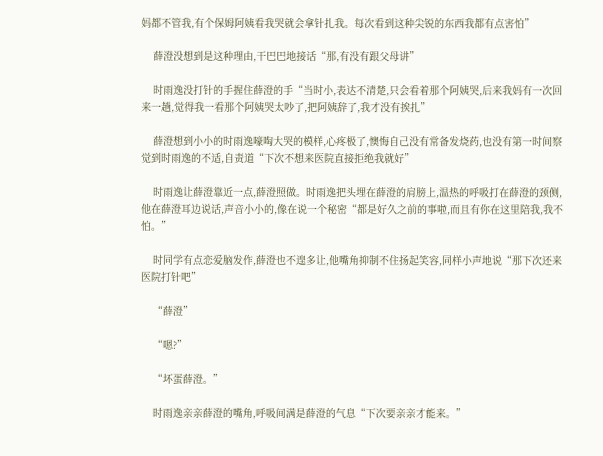妈都不管我,有个保姆阿姨看我哭就会拿针扎我。每次看到这种尖锐的东西我都有点害怕”

    薛澄没想到是这种理由,干巴巴地接话“那,有没有跟父母讲”

    时雨逸没打针的手握住薛澄的手“当时小,表达不清楚,只会看着那个阿姨哭,后来我妈有一次回来一趟,觉得我一看那个阿姨哭太吵了,把阿姨辞了,我才没有挨扎”

    薛澄想到小小的时雨逸嚎啕大哭的模样,心疼极了,懊悔自己没有常备发烧药,也没有第一时间察觉到时雨逸的不适,自责道“下次不想来医院直接拒绝我就好”

    时雨逸让薛澄靠近一点,薛澄照做。时雨逸把头埋在薛澄的肩膀上,温热的呼吸打在薛澄的颈侧,他在薛澄耳边说话,声音小小的,像在说一个秘密“都是好久之前的事啦,而且有你在这里陪我,我不怕。”

    时同学有点恋爱脑发作,薛澄也不遑多让,他嘴角抑制不住扬起笑容,同样小声地说“那下次还来医院打针吧”

    “薛澄”

    “嗯?”

    “坏蛋薛澄。”

    时雨逸亲亲薛澄的嘴角,呼吸间满是薛澄的气息“下次要亲亲才能来。”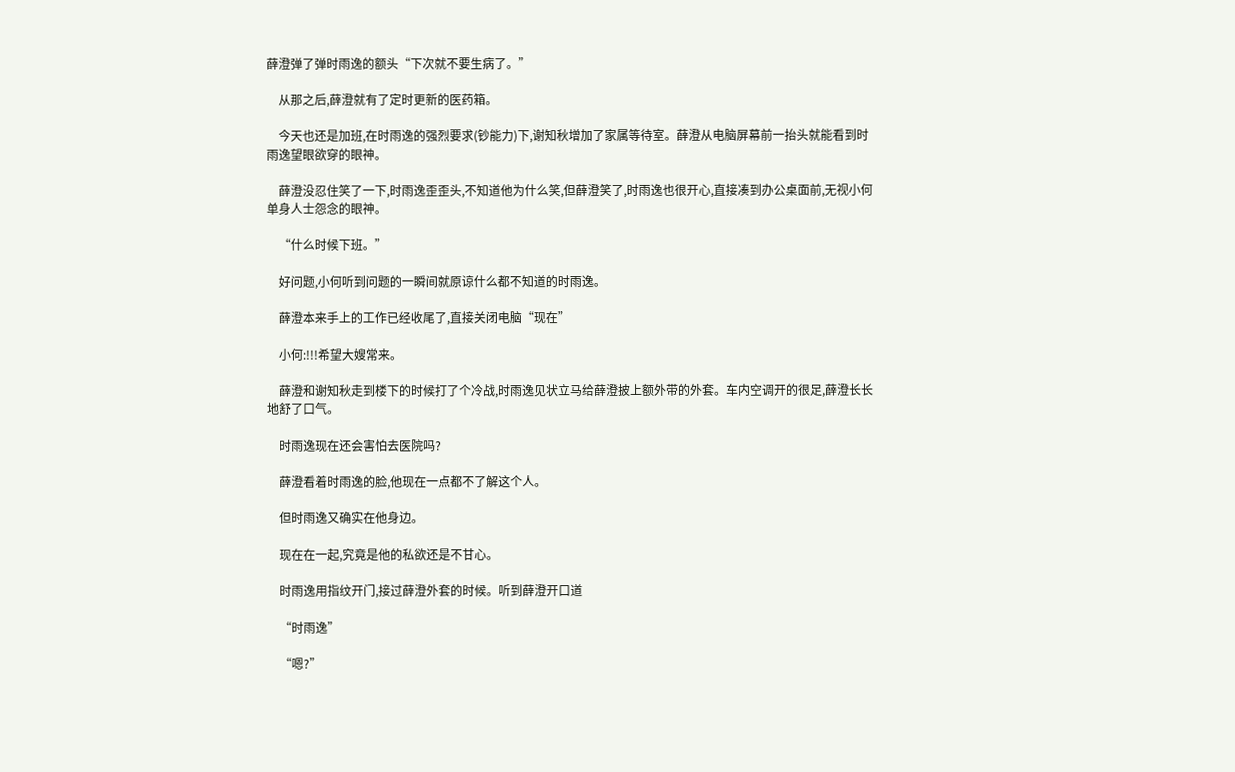薛澄弹了弹时雨逸的额头“下次就不要生病了。”

    从那之后,薛澄就有了定时更新的医药箱。

    今天也还是加班,在时雨逸的强烈要求(钞能力)下,谢知秋增加了家属等待室。薛澄从电脑屏幕前一抬头就能看到时雨逸望眼欲穿的眼神。

    薛澄没忍住笑了一下,时雨逸歪歪头,不知道他为什么笑,但薛澄笑了,时雨逸也很开心,直接凑到办公桌面前,无视小何单身人士怨念的眼神。

    “什么时候下班。”

    好问题,小何听到问题的一瞬间就原谅什么都不知道的时雨逸。

    薛澄本来手上的工作已经收尾了,直接关闭电脑“现在”

    小何:!!!希望大嫂常来。

    薛澄和谢知秋走到楼下的时候打了个冷战,时雨逸见状立马给薛澄披上额外带的外套。车内空调开的很足,薛澄长长地舒了口气。

    时雨逸现在还会害怕去医院吗?

    薛澄看着时雨逸的脸,他现在一点都不了解这个人。

    但时雨逸又确实在他身边。

    现在在一起,究竟是他的私欲还是不甘心。

    时雨逸用指纹开门,接过薛澄外套的时候。听到薛澄开口道

    “时雨逸”

    “嗯?”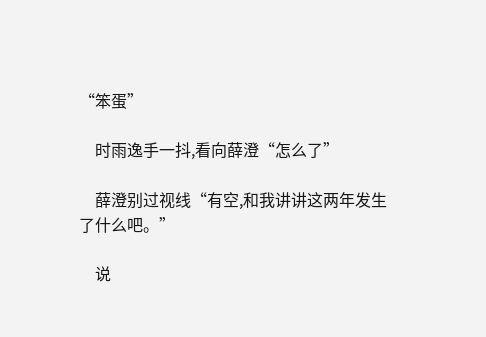“笨蛋”

    时雨逸手一抖,看向薛澄“怎么了”

    薛澄别过视线“有空,和我讲讲这两年发生了什么吧。”

    说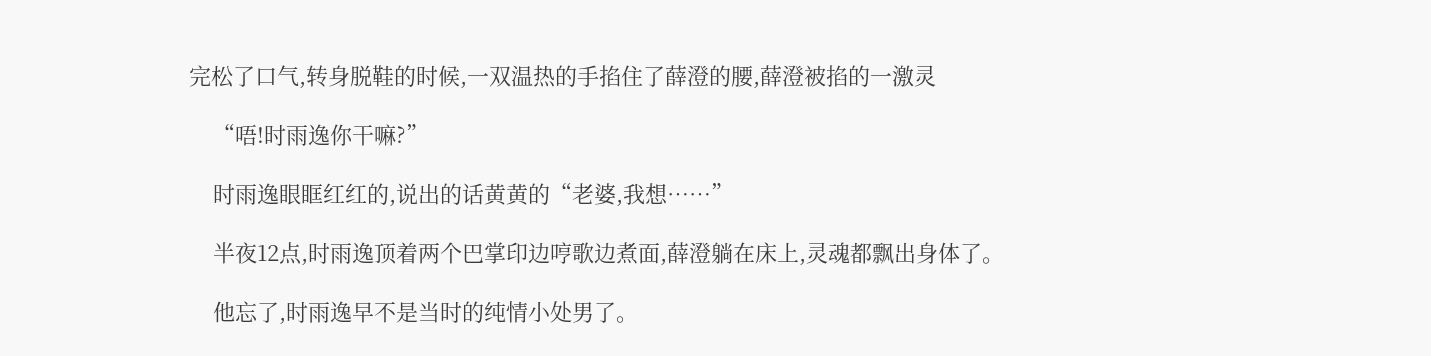完松了口气,转身脱鞋的时候,一双温热的手掐住了薛澄的腰,薛澄被掐的一激灵

    “唔!时雨逸你干嘛?”

    时雨逸眼眶红红的,说出的话黄黄的“老婆,我想……”

    半夜12点,时雨逸顶着两个巴掌印边哼歌边煮面,薛澄躺在床上,灵魂都飘出身体了。

    他忘了,时雨逸早不是当时的纯情小处男了。